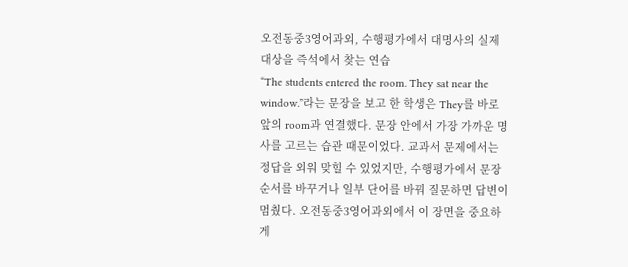오전동중3영어과외, 수행평가에서 대명사의 실제 대상을 즉석에서 찾는 연습
“The students entered the room. They sat near the window.”라는 문장을 보고 한 학생은 They를 바로 앞의 room과 연결했다. 문장 안에서 가장 가까운 명사를 고르는 습관 때문이었다. 교과서 문제에서는 정답을 외워 맞힐 수 있었지만, 수행평가에서 문장 순서를 바꾸거나 일부 단어를 바꿔 질문하면 답변이 멈췄다. 오전동중3영어과외에서 이 장면을 중요하게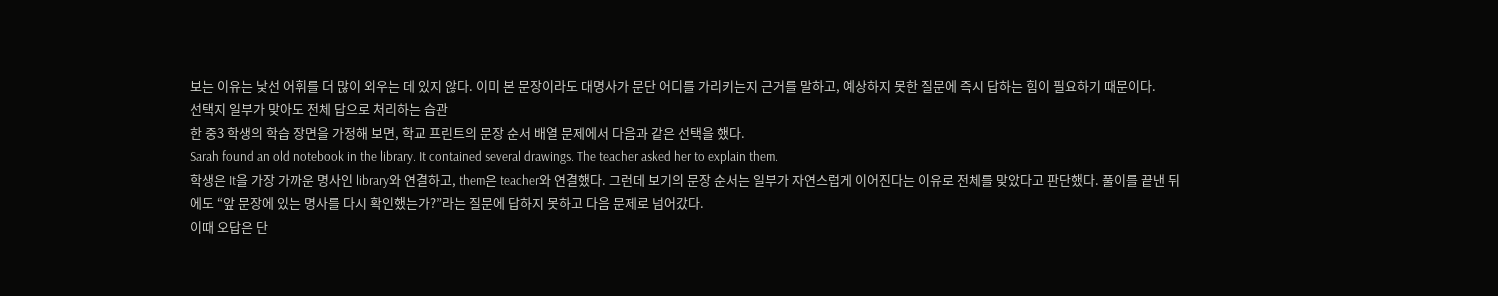보는 이유는 낯선 어휘를 더 많이 외우는 데 있지 않다. 이미 본 문장이라도 대명사가 문단 어디를 가리키는지 근거를 말하고, 예상하지 못한 질문에 즉시 답하는 힘이 필요하기 때문이다.
선택지 일부가 맞아도 전체 답으로 처리하는 습관
한 중3 학생의 학습 장면을 가정해 보면, 학교 프린트의 문장 순서 배열 문제에서 다음과 같은 선택을 했다.
Sarah found an old notebook in the library. It contained several drawings. The teacher asked her to explain them.
학생은 It을 가장 가까운 명사인 library와 연결하고, them은 teacher와 연결했다. 그런데 보기의 문장 순서는 일부가 자연스럽게 이어진다는 이유로 전체를 맞았다고 판단했다. 풀이를 끝낸 뒤에도 “앞 문장에 있는 명사를 다시 확인했는가?”라는 질문에 답하지 못하고 다음 문제로 넘어갔다.
이때 오답은 단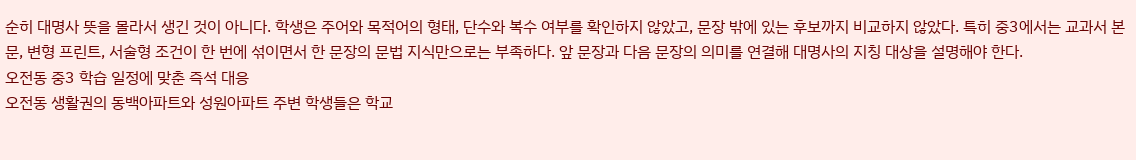순히 대명사 뜻을 몰라서 생긴 것이 아니다. 학생은 주어와 목적어의 형태, 단수와 복수 여부를 확인하지 않았고, 문장 밖에 있는 후보까지 비교하지 않았다. 특히 중3에서는 교과서 본문, 변형 프린트, 서술형 조건이 한 번에 섞이면서 한 문장의 문법 지식만으로는 부족하다. 앞 문장과 다음 문장의 의미를 연결해 대명사의 지칭 대상을 설명해야 한다.
오전동 중3 학습 일정에 맞춘 즉석 대응
오전동 생활권의 동백아파트와 성원아파트 주변 학생들은 학교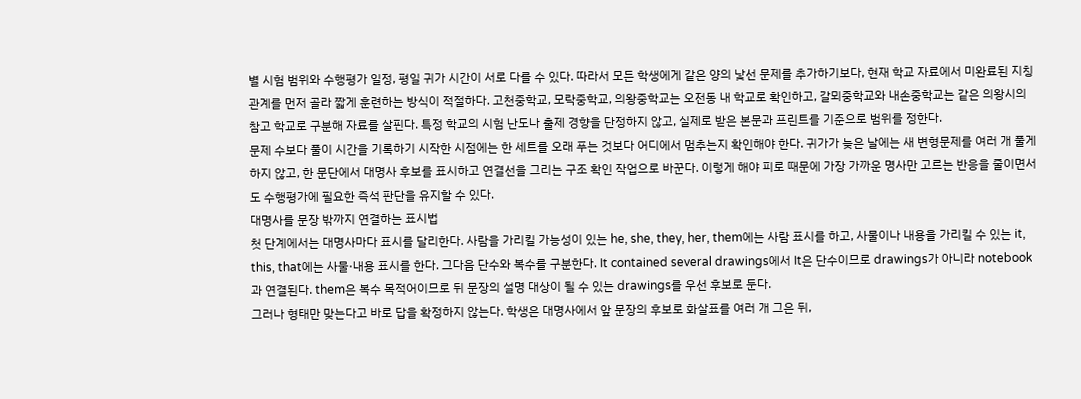별 시험 범위와 수행평가 일정, 평일 귀가 시간이 서로 다를 수 있다. 따라서 모든 학생에게 같은 양의 낯선 문제를 추가하기보다, 현재 학교 자료에서 미완료된 지칭 관계를 먼저 골라 짧게 훈련하는 방식이 적절하다. 고천중학교, 모락중학교, 의왕중학교는 오전동 내 학교로 확인하고, 갈뫼중학교와 내손중학교는 같은 의왕시의 참고 학교로 구분해 자료를 살핀다. 특정 학교의 시험 난도나 출제 경향을 단정하지 않고, 실제로 받은 본문과 프린트를 기준으로 범위를 정한다.
문제 수보다 풀이 시간을 기록하기 시작한 시점에는 한 세트를 오래 푸는 것보다 어디에서 멈추는지 확인해야 한다. 귀가가 늦은 날에는 새 변형문제를 여러 개 풀게 하지 않고, 한 문단에서 대명사 후보를 표시하고 연결선을 그리는 구조 확인 작업으로 바꾼다. 이렇게 해야 피로 때문에 가장 가까운 명사만 고르는 반응을 줄이면서도 수행평가에 필요한 즉석 판단을 유지할 수 있다.
대명사를 문장 밖까지 연결하는 표시법
첫 단계에서는 대명사마다 표시를 달리한다. 사람을 가리킬 가능성이 있는 he, she, they, her, them에는 사람 표시를 하고, 사물이나 내용을 가리킬 수 있는 it, this, that에는 사물·내용 표시를 한다. 그다음 단수와 복수를 구분한다. It contained several drawings에서 It은 단수이므로 drawings가 아니라 notebook과 연결된다. them은 복수 목적어이므로 뒤 문장의 설명 대상이 될 수 있는 drawings를 우선 후보로 둔다.
그러나 형태만 맞는다고 바로 답을 확정하지 않는다. 학생은 대명사에서 앞 문장의 후보로 화살표를 여러 개 그은 뒤,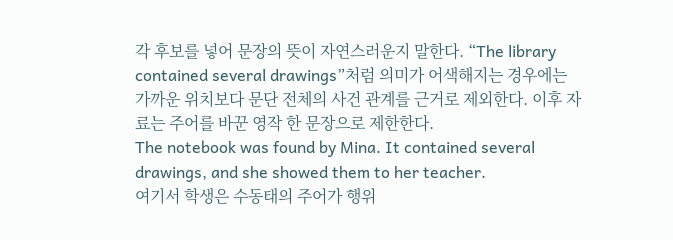각 후보를 넣어 문장의 뜻이 자연스러운지 말한다. “The library contained several drawings”처럼 의미가 어색해지는 경우에는 가까운 위치보다 문단 전체의 사건 관계를 근거로 제외한다. 이후 자료는 주어를 바꾼 영작 한 문장으로 제한한다.
The notebook was found by Mina. It contained several drawings, and she showed them to her teacher.
여기서 학생은 수동태의 주어가 행위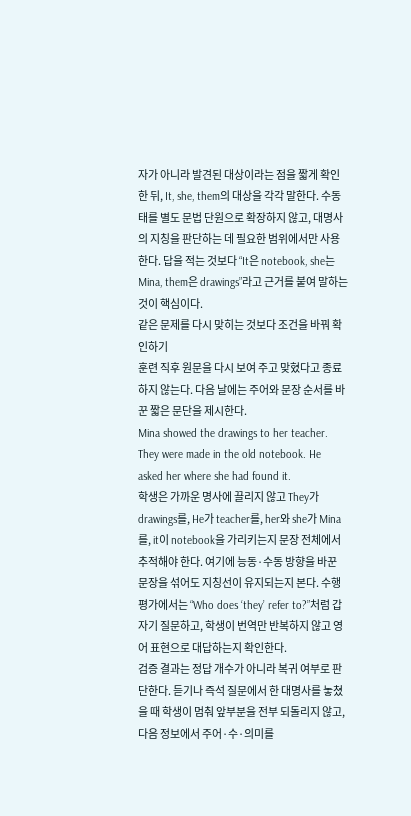자가 아니라 발견된 대상이라는 점을 짧게 확인한 뒤, It, she, them의 대상을 각각 말한다. 수동태를 별도 문법 단원으로 확장하지 않고, 대명사의 지칭을 판단하는 데 필요한 범위에서만 사용한다. 답을 적는 것보다 “It은 notebook, she는 Mina, them은 drawings”라고 근거를 붙여 말하는 것이 핵심이다.
같은 문제를 다시 맞히는 것보다 조건을 바꿔 확인하기
훈련 직후 원문을 다시 보여 주고 맞혔다고 종료하지 않는다. 다음 날에는 주어와 문장 순서를 바꾼 짧은 문단을 제시한다.
Mina showed the drawings to her teacher. They were made in the old notebook. He asked her where she had found it.
학생은 가까운 명사에 끌리지 않고 They가 drawings를, He가 teacher를, her와 she가 Mina를, it이 notebook을 가리키는지 문장 전체에서 추적해야 한다. 여기에 능동·수동 방향을 바꾼 문장을 섞어도 지칭선이 유지되는지 본다. 수행평가에서는 “Who does ‘they’ refer to?”처럼 갑자기 질문하고, 학생이 번역만 반복하지 않고 영어 표현으로 대답하는지 확인한다.
검증 결과는 정답 개수가 아니라 복귀 여부로 판단한다. 듣기나 즉석 질문에서 한 대명사를 놓쳤을 때 학생이 멈춰 앞부분을 전부 되돌리지 않고, 다음 정보에서 주어·수·의미를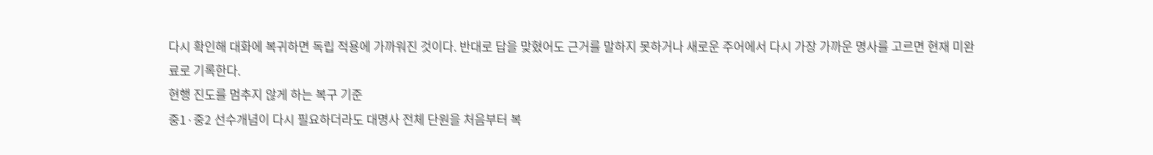다시 확인해 대화에 복귀하면 독립 적용에 가까워진 것이다. 반대로 답을 맞혔어도 근거를 말하지 못하거나 새로운 주어에서 다시 가장 가까운 명사를 고르면 현재 미완료로 기록한다.
현행 진도를 멈추지 않게 하는 복구 기준
중1·중2 선수개념이 다시 필요하더라도 대명사 전체 단원을 처음부터 복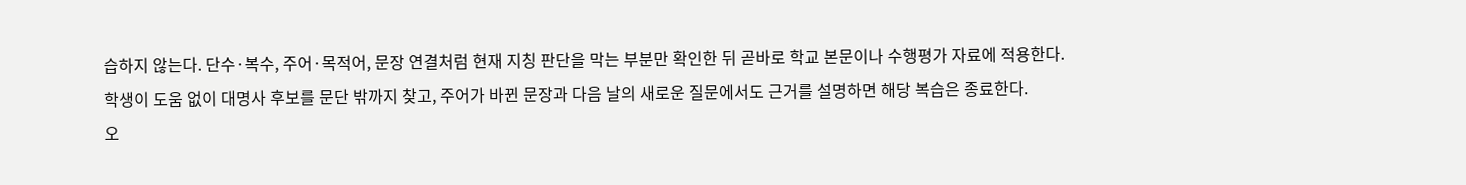습하지 않는다. 단수·복수, 주어·목적어, 문장 연결처럼 현재 지칭 판단을 막는 부분만 확인한 뒤 곧바로 학교 본문이나 수행평가 자료에 적용한다. 학생이 도움 없이 대명사 후보를 문단 밖까지 찾고, 주어가 바뀐 문장과 다음 날의 새로운 질문에서도 근거를 설명하면 해당 복습은 종료한다.
오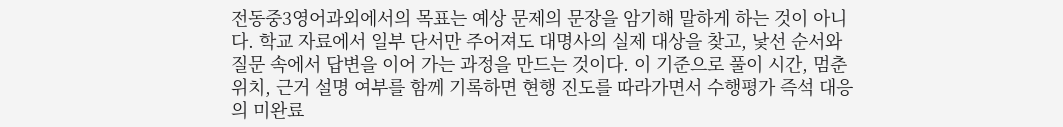전동중3영어과외에서의 목표는 예상 문제의 문장을 암기해 말하게 하는 것이 아니다. 학교 자료에서 일부 단서만 주어져도 대명사의 실제 대상을 찾고, 낯선 순서와 질문 속에서 답변을 이어 가는 과정을 만드는 것이다. 이 기준으로 풀이 시간, 멈춘 위치, 근거 설명 여부를 함께 기록하면 현행 진도를 따라가면서 수행평가 즉석 대응의 미완료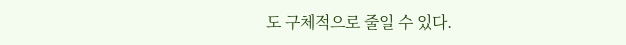도 구체적으로 줄일 수 있다.